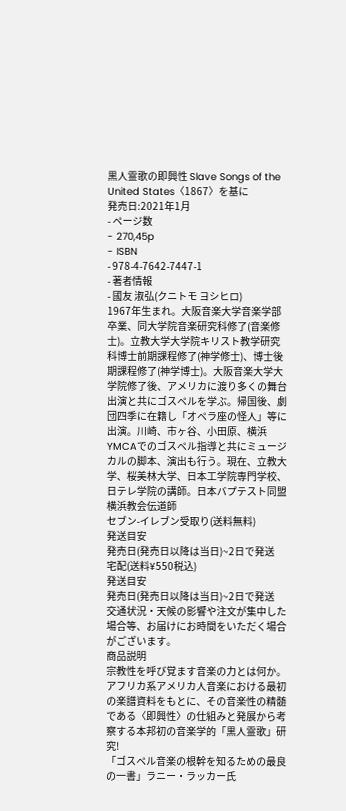黒人霊歌の即興性 Slave Songs of the United States〈1867〉を基に
発売日:2021年1月
- ページ数
- 270,45p
- ISBN
- 978-4-7642-7447-1
- 著者情報
- 國友 淑弘(クニトモ ヨシヒロ)
1967年生まれ。大阪音楽大学音楽学部卒業、同大学院音楽研究科修了(音楽修士)。立教大学大学院キリスト教学研究科博士前期課程修了(神学修士)、博士後期課程修了(神学博士)。大阪音楽大学大学院修了後、アメリカに渡り多くの舞台出演と共にゴスペルを学ぶ。帰国後、劇団四季に在籍し「オペラ座の怪人」等に出演。川崎、市ヶ谷、小田原、横浜YMCAでのゴスペル指導と共にミュージカルの脚本、演出も行う。現在、立教大学、桜美林大学、日本工学院専門学校、日テレ学院の講師。日本バプテスト同盟横浜教会伝道師
セブン-イレブン受取り(送料無料)
発送目安
発売日(発売日以降は当日)~2日で発送
宅配(送料¥550税込)
発送目安
発売日(発売日以降は当日)~2日で発送
交通状況・天候の影響や注文が集中した場合等、お届けにお時間をいただく場合がございます。
商品説明
宗教性を呼び覚ます音楽の力とは何か。アフリカ系アメリカ人音楽における最初の楽譜資料をもとに、その音楽性の精髄である〈即興性〉の仕組みと発展から考察する本邦初の音楽学的「黒人霊歌」研究!
「ゴスペル音楽の根幹を知るための最良の一書」ラニー・ラッカー氏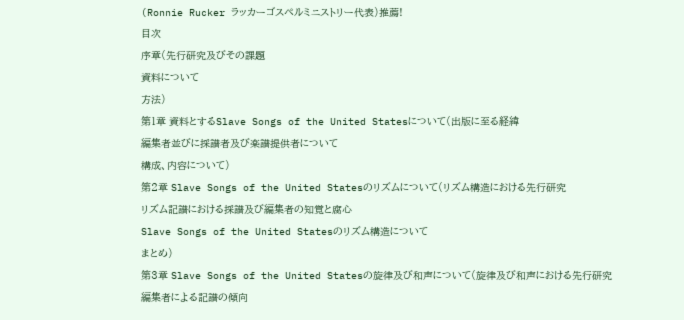(Ronnie Rucker ラッカーゴスペルミニストリー代表)推薦!
目次
序章(先行研究及びその課題
資料について
方法)
第1章 資料とするSlave Songs of the United Statesについて(出版に至る経緯
編集者並びに採譜者及び楽譜提供者について
構成、内容について)
第2章 Slave Songs of the United Statesのリズムについて(リズム構造における先行研究
リズム記譜における採譜及び編集者の知覚と腐心
Slave Songs of the United Statesのリズム構造について
まとめ)
第3章 Slave Songs of the United Statesの旋律及び和声について(旋律及び和声における先行研究
編集者による記譜の傾向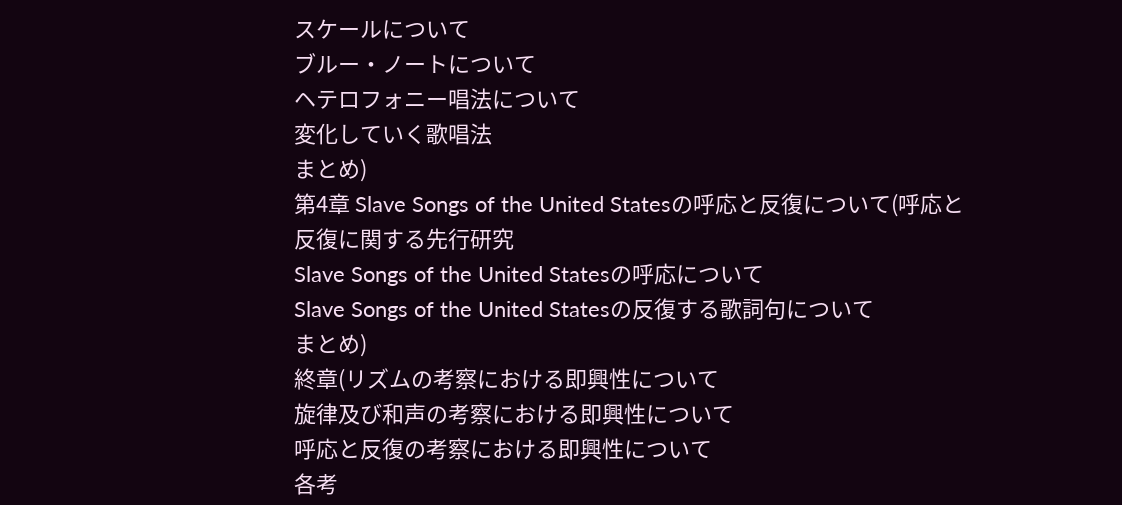スケールについて
ブルー・ノートについて
ヘテロフォニー唱法について
変化していく歌唱法
まとめ)
第4章 Slave Songs of the United Statesの呼応と反復について(呼応と反復に関する先行研究
Slave Songs of the United Statesの呼応について
Slave Songs of the United Statesの反復する歌詞句について
まとめ)
終章(リズムの考察における即興性について
旋律及び和声の考察における即興性について
呼応と反復の考察における即興性について
各考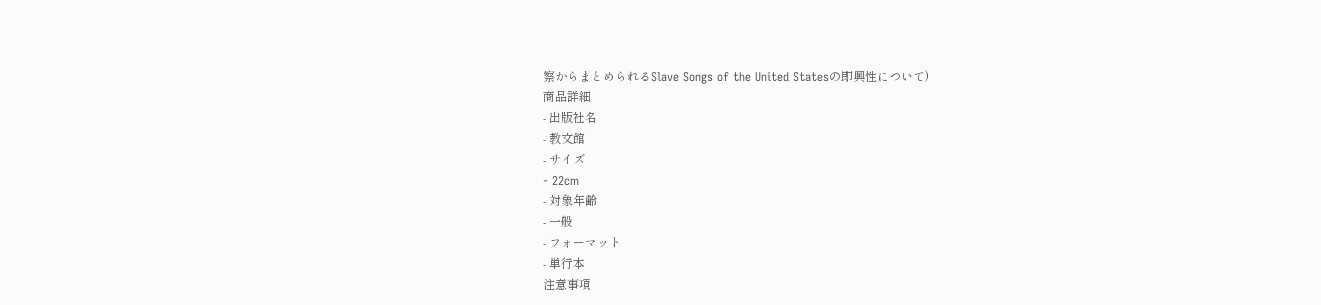察からまとめられるSlave Songs of the United Statesの即興性について)
商品詳細
- 出版社名
- 教文館
- サイズ
- 22cm
- 対象年齢
- 一般
- フォーマット
- 単行本
注意事項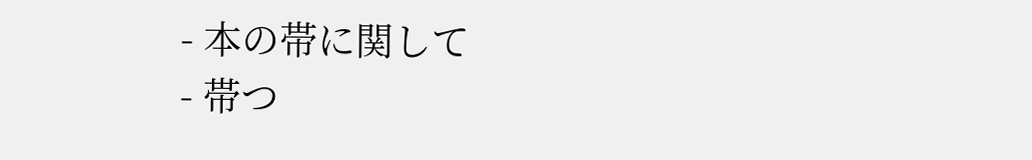- 本の帯に関して
- 帯つ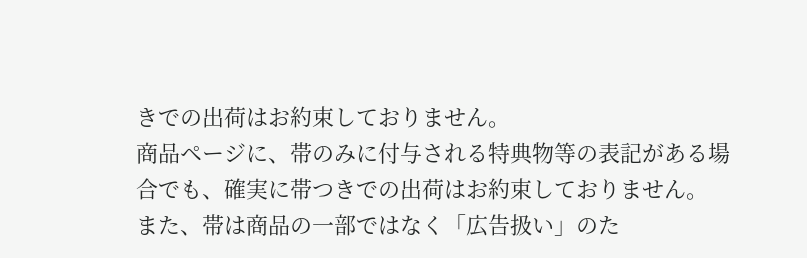きでの出荷はお約束しておりません。
商品ページに、帯のみに付与される特典物等の表記がある場合でも、確実に帯つきでの出荷はお約束しておりません。
また、帯は商品の一部ではなく「広告扱い」のた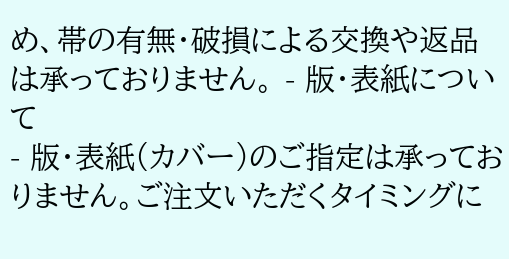め、帯の有無・破損による交換や返品は承っておりません。 - 版・表紙について
- 版・表紙(カバー)のご指定は承っておりません。ご注文いただくタイミングに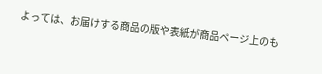よっては、お届けする商品の版や表紙が商品ページ上のも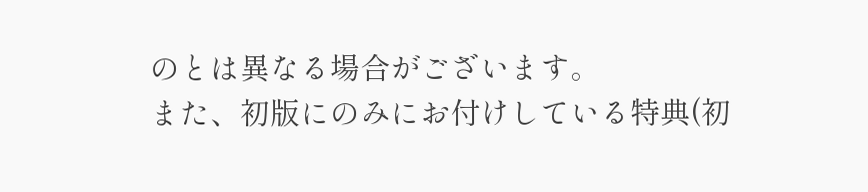のとは異なる場合がございます。
また、初版にのみにお付けしている特典(初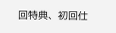回特典、初回仕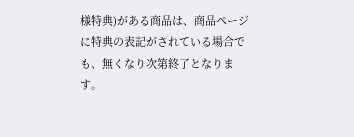様特典)がある商品は、商品ページに特典の表記がされている場合でも、無くなり次第終了となります。